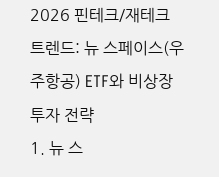2026 핀테크/재테크 트렌드: 뉴 스페이스(우주항공) ETF와 비상장 투자 전략
1. 뉴 스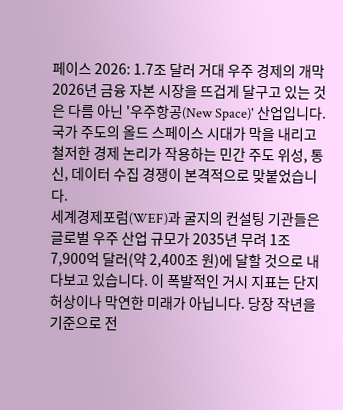페이스 2026: 1.7조 달러 거대 우주 경제의 개막
2026년 금융 자본 시장을 뜨겁게 달구고 있는 것은 다름 아닌 '우주항공(New Space)' 산업입니다. 국가 주도의 올드 스페이스 시대가 막을 내리고 철저한 경제 논리가 작용하는 민간 주도 위성, 통신, 데이터 수집 경쟁이 본격적으로 맞붙었습니다.
세계경제포럼(WEF)과 굴지의 컨설팅 기관들은 글로벌 우주 산업 규모가 2035년 무려 1조 7,900억 달러(약 2,400조 원)에 달할 것으로 내다보고 있습니다. 이 폭발적인 거시 지표는 단지 허상이나 막연한 미래가 아닙니다. 당장 작년을 기준으로 전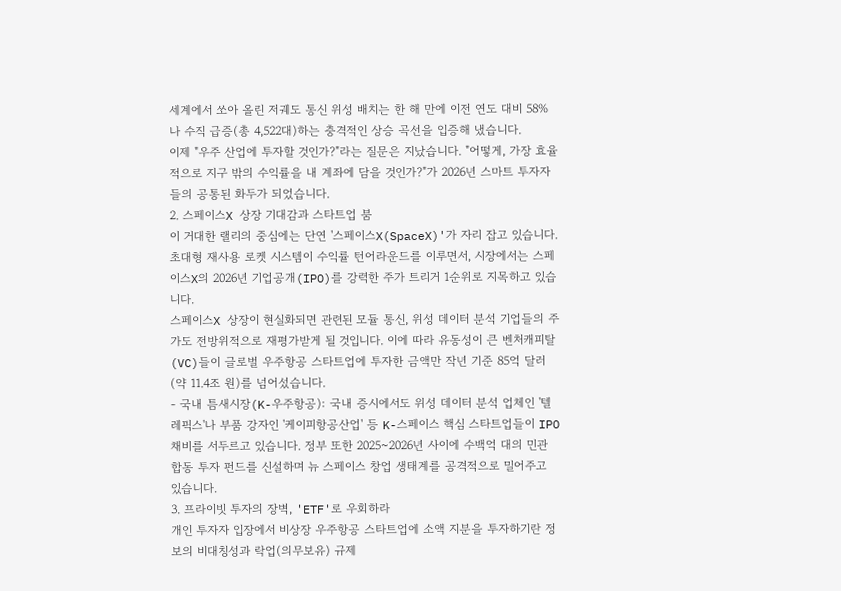세계에서 쏘아 올린 저궤도 통신 위성 배치는 한 해 만에 이전 연도 대비 58%나 수직 급증(총 4,522대)하는 충격적인 상승 곡선을 입증해 냈습니다.
이제 "우주 산업에 투자할 것인가?"라는 질문은 지났습니다. "어떻게, 가장 효율적으로 지구 밖의 수익률을 내 계좌에 담을 것인가?"가 2026년 스마트 투자자들의 공통된 화두가 되었습니다.
2. 스페이스X 상장 기대감과 스타트업 붐
이 거대한 랠리의 중심에는 단연 '스페이스X(SpaceX)'가 자리 잡고 있습니다. 초대형 재사용 로켓 시스템이 수익률 턴어라운드를 이루면서, 시장에서는 스페이스X의 2026년 기업공개(IPO)를 강력한 주가 트리거 1순위로 지목하고 있습니다.
스페이스X 상장이 현실화되면 관련된 모듈 통신, 위성 데이터 분석 기업들의 주가도 전방위적으로 재평가받게 될 것입니다. 이에 따라 유동성이 큰 벤처캐피탈(VC)들이 글로벌 우주항공 스타트업에 투자한 금액만 작년 기준 85억 달러(약 11.4조 원)를 넘어섰습니다.
- 국내 틈새시장(K-우주항공): 국내 증시에서도 위성 데이터 분석 업체인 '텔레픽스'나 부품 강자인 '케이피항공산업' 등 K-스페이스 핵심 스타트업들이 IPO 채비를 서두르고 있습니다. 정부 또한 2025~2026년 사이에 수백억 대의 민관 합동 투자 펀드를 신설하며 뉴 스페이스 창업 생태계를 공격적으로 밀어주고 있습니다.
3. 프라이빗 투자의 장벽, 'ETF'로 우회하라
개인 투자자 입장에서 비상장 우주항공 스타트업에 소액 지분을 투자하기란 정보의 비대칭성과 락업(의무보유) 규제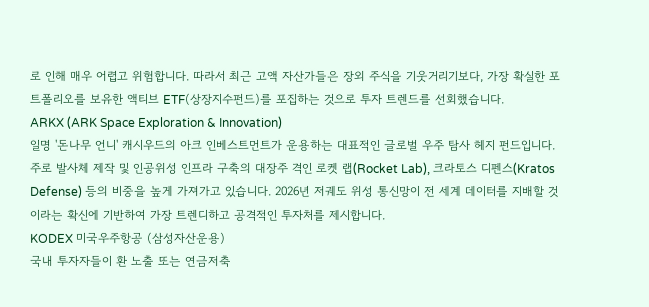로 인해 매우 어렵고 위험합니다. 따라서 최근 고액 자산가들은 장외 주식을 기웃거리기보다, 가장 확실한 포트폴리오를 보유한 액티브 ETF(상장지수펀드)를 포집하는 것으로 투자 트렌드를 선회했습니다.
ARKX (ARK Space Exploration & Innovation)
일명 '돈나무 언니' 캐시우드의 아크 인베스트먼트가 운용하는 대표적인 글로벌 우주 탐사 헤지 펀드입니다. 주로 발사체 제작 및 인공위성 인프라 구축의 대장주 격인 로켓 랩(Rocket Lab), 크라토스 디펜스(Kratos Defense) 등의 비중을 높게 가져가고 있습니다. 2026년 저궤도 위성 통신망이 전 세계 데이터를 지배할 것이라는 확신에 기반하여 가장 트렌디하고 공격적인 투자처를 제시합니다.
KODEX 미국우주항공 (삼성자산운용)
국내 투자자들이 환 노출 또는 연금저축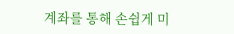계좌를 통해 손쉽게 미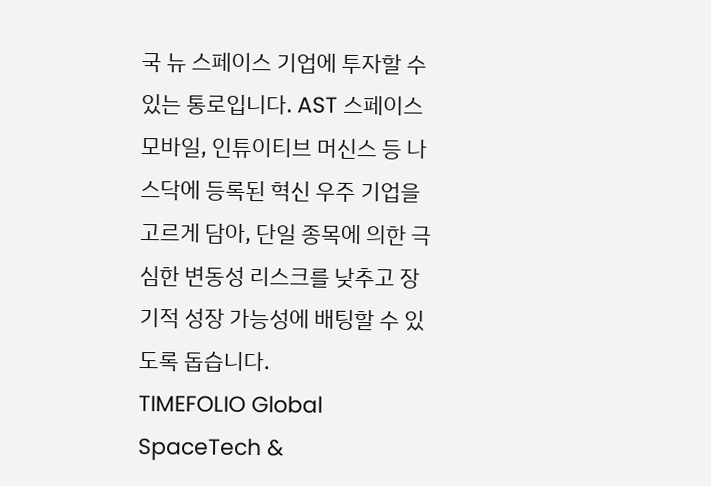국 뉴 스페이스 기업에 투자할 수 있는 통로입니다. AST 스페이스모바일, 인튜이티브 머신스 등 나스닥에 등록된 혁신 우주 기업을 고르게 담아, 단일 종목에 의한 극심한 변동성 리스크를 낮추고 장기적 성장 가능성에 배팅할 수 있도록 돕습니다.
TIMEFOLIO Global SpaceTech &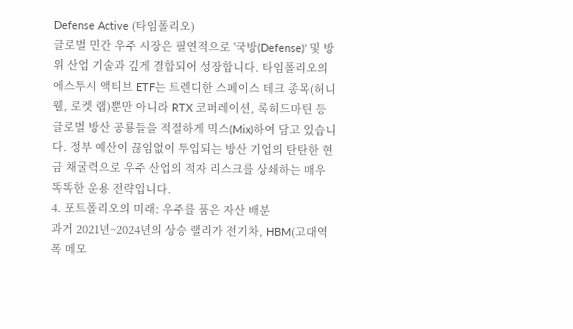Defense Active (타임폴리오)
글로벌 민간 우주 시장은 필연적으로 '국방(Defense)' 및 방위 산업 기술과 깊게 결합되어 성장합니다. 타임폴리오의 에스투시 액티브 ETF는 트렌디한 스페이스 테크 종목(허니웰, 로켓 랩)뿐만 아니라 RTX 코퍼레이션, 록히드마틴 등 글로벌 방산 공룡들을 적절하게 믹스(Mix)하여 담고 있습니다. 정부 예산이 끊임없이 투입되는 방산 기업의 탄탄한 현금 채굴력으로 우주 산업의 적자 리스크를 상쇄하는 매우 똑똑한 운용 전략입니다.
4. 포트폴리오의 미래: 우주를 품은 자산 배분
과거 2021년~2024년의 상승 랠리가 전기차, HBM(고대역폭 메모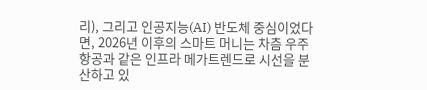리), 그리고 인공지능(AI) 반도체 중심이었다면, 2026년 이후의 스마트 머니는 차츰 우주항공과 같은 인프라 메가트렌드로 시선을 분산하고 있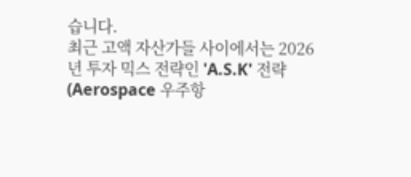습니다.
최근 고액 자산가들 사이에서는 2026년 투자 믹스 전략인 'A.S.K' 전략 (Aerospace 우주항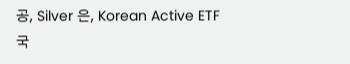공, Silver 은, Korean Active ETF 국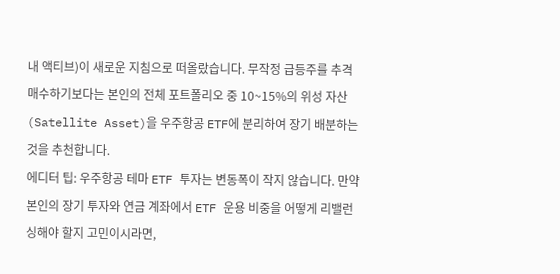내 액티브)이 새로운 지침으로 떠올랐습니다. 무작정 급등주를 추격 매수하기보다는 본인의 전체 포트폴리오 중 10~15%의 위성 자산(Satellite Asset)을 우주항공 ETF에 분리하여 장기 배분하는 것을 추천합니다.
에디터 팁: 우주항공 테마 ETF 투자는 변동폭이 작지 않습니다. 만약 본인의 장기 투자와 연금 계좌에서 ETF 운용 비중을 어떻게 리밸런싱해야 할지 고민이시라면,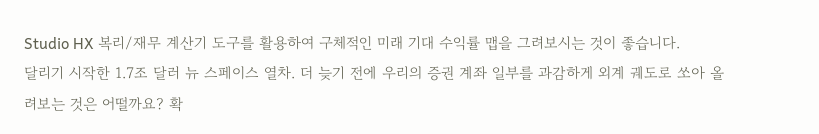Studio HX 복리/재무 계산기 도구를 활용하여 구체적인 미래 기대 수익률 맵을 그려보시는 것이 좋습니다.
달리기 시작한 1.7조 달러 뉴 스페이스 열차. 더 늦기 전에 우리의 증권 계좌 일부를 과감하게 외계 궤도로 쏘아 올려보는 것은 어떨까요? 확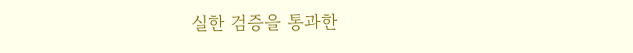실한 검증을 통과한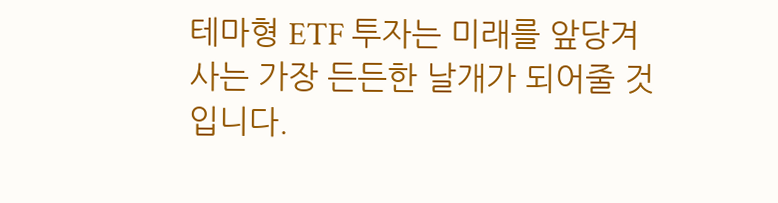테마형 ETF 투자는 미래를 앞당겨 사는 가장 든든한 날개가 되어줄 것입니다.